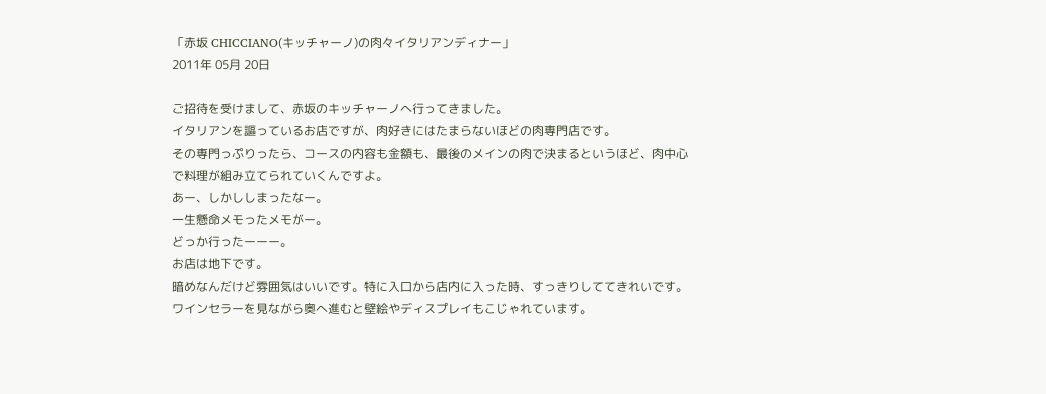「赤坂 CHICCIANO(キッチャーノ)の肉々イタリアンディナー」
2011年 05月 20日

ご招待を受けまして、赤坂のキッチャーノへ行ってきました。
イタリアンを謳っているお店ですが、肉好きにはたまらないほどの肉専門店です。
その専門っぷりったら、コースの内容も金額も、最後のメインの肉で決まるというほど、肉中心で料理が組み立てられていくんですよ。
あー、しかししまったなー。
一生懸命メモったメモがー。
どっか行ったーーー。
お店は地下です。
暗めなんだけど雰囲気はいいです。特に入口から店内に入った時、すっきりしててきれいです。
ワインセラーを見ながら奥へ進むと壁絵やディスプレイもこじゃれています。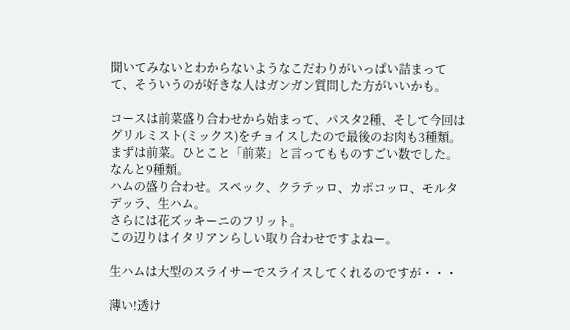聞いてみないとわからないようなこだわりがいっぱい詰まってて、そういうのが好きな人はガンガン質問した方がいいかも。

コースは前菜盛り合わせから始まって、パスタ2種、そして今回はグリルミスト(ミックス)をチョイスしたので最後のお肉も3種類。
まずは前菜。ひとこと「前菜」と言ってもものすごい数でした。
なんと9種類。
ハムの盛り合わせ。スペック、クラテッロ、カポコッロ、モルタデッラ、生ハム。
さらには花ズッキーニのフリット。
この辺りはイタリアンらしい取り合わせですよねー。

生ハムは大型のスライサーでスライスしてくれるのですが・・・

薄い!透け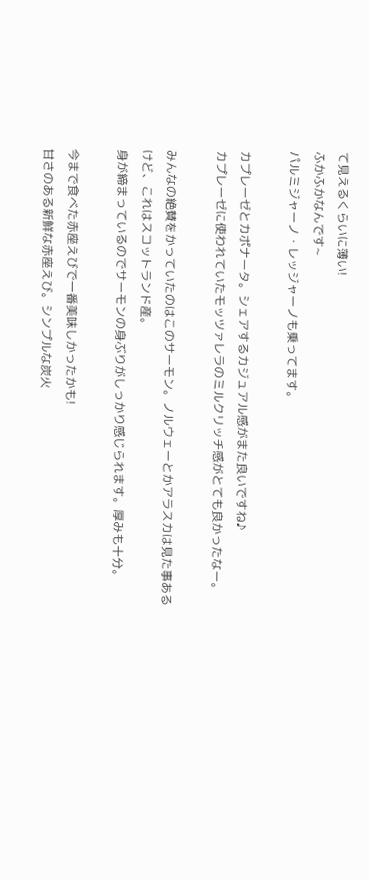て見えるくらいに薄い!
ふかふかなんです~
パルミジャーノ・レッジャーノも乗ってます。

カプレーゼとカポナータ。シェアするカジュアル感がまた良いですね♪
カプレーゼに使われていたモッツァレラのミルクリッチ感がとても良かったなー。

みんなの絶賛をかっていたのはこのサーモン。ノルウェーとかアラスカは見た事あるけど、これはスコットランド産。
身が締まっているのでサーモンの身ぶりがしっかり感じられます。厚みも十分。

今まで食べた赤座えびで一番美味しかったかも!
甘さのある新鮮な赤座えび。シンプルな炭火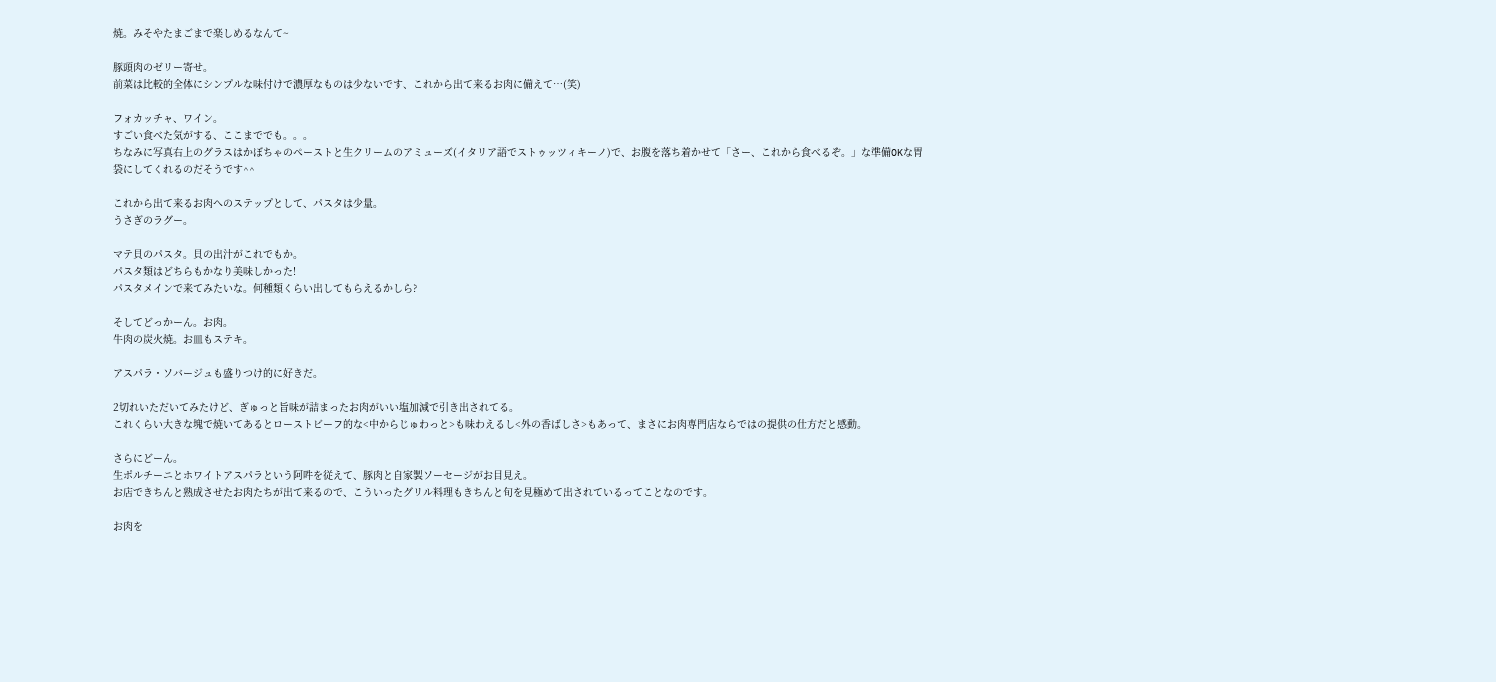焼。みそやたまごまで楽しめるなんて~

豚頭肉のゼリー寄せ。
前菜は比較的全体にシンプルな味付けで濃厚なものは少ないです、これから出て来るお肉に備えて…(笑)

フォカッチャ、ワイン。
すごい食べた気がする、ここまででも。。。
ちなみに写真右上のグラスはかぼちゃのペーストと生クリームのアミューズ(イタリア語でストゥッツィキーノ)で、お腹を落ち着かせて「さー、これから食べるぞ。」な準備OKな胃袋にしてくれるのだそうです^^

これから出て来るお肉へのステップとして、パスタは少量。
うさぎのラグー。

マテ貝のパスタ。貝の出汁がこれでもか。
パスタ類はどちらもかなり美味しかった!
パスタメインで来てみたいな。何種類くらい出してもらえるかしら?

そしてどっかーん。お肉。
牛肉の炭火焼。お皿もステキ。

アスパラ・ソバージュも盛りつけ的に好きだ。

2切れいただいてみたけど、ぎゅっと旨味が詰まったお肉がいい塩加減で引き出されてる。
これくらい大きな塊で焼いてあるとローストビーフ的な<中からじゅわっと>も味わえるし<外の香ばしさ>もあって、まさにお肉専門店ならではの提供の仕方だと感動。

さらにどーん。
生ポルチーニとホワイトアスパラという阿吽を従えて、豚肉と自家製ソーセージがお目見え。
お店できちんと熟成させたお肉たちが出て来るので、こういったグリル料理もきちんと旬を見極めて出されているってことなのです。

お肉を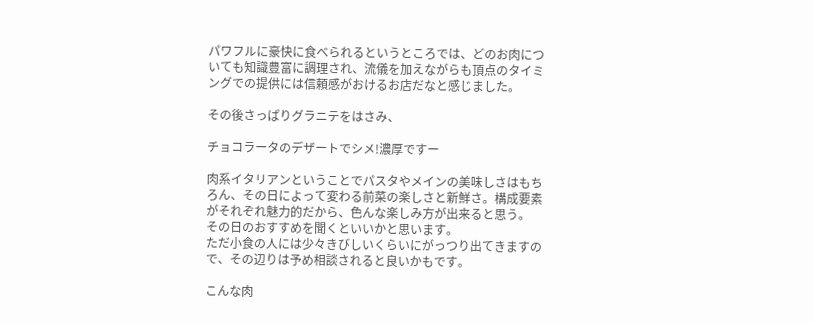パワフルに豪快に食べられるというところでは、どのお肉についても知識豊富に調理され、流儀を加えながらも頂点のタイミングでの提供には信頼感がおけるお店だなと感じました。

その後さっぱりグラニテをはさみ、

チョコラータのデザートでシメ!濃厚ですー

肉系イタリアンということでパスタやメインの美味しさはもちろん、その日によって変わる前菜の楽しさと新鮮さ。構成要素がそれぞれ魅力的だから、色んな楽しみ方が出来ると思う。
その日のおすすめを聞くといいかと思います。
ただ小食の人には少々きびしいくらいにがっつり出てきますので、その辺りは予め相談されると良いかもです。

こんな肉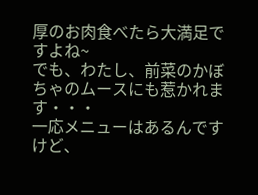厚のお肉食べたら大満足ですよね~
でも、わたし、前菜のかぼちゃのムースにも惹かれます・・・
一応メニューはあるんですけど、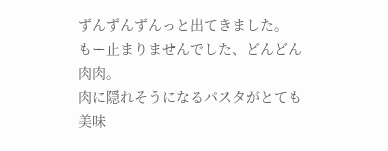ずんずんずんっと出てきました。
もー止まりませんでした、どんどん肉肉。
肉に隠れそうになるパスタがとても美味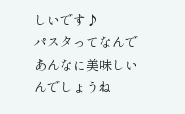しいです♪
パスタってなんであんなに美味しいんでしょうね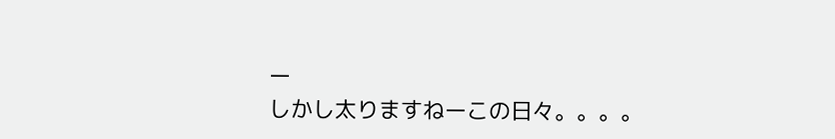ー
しかし太りますねーこの日々。。。。